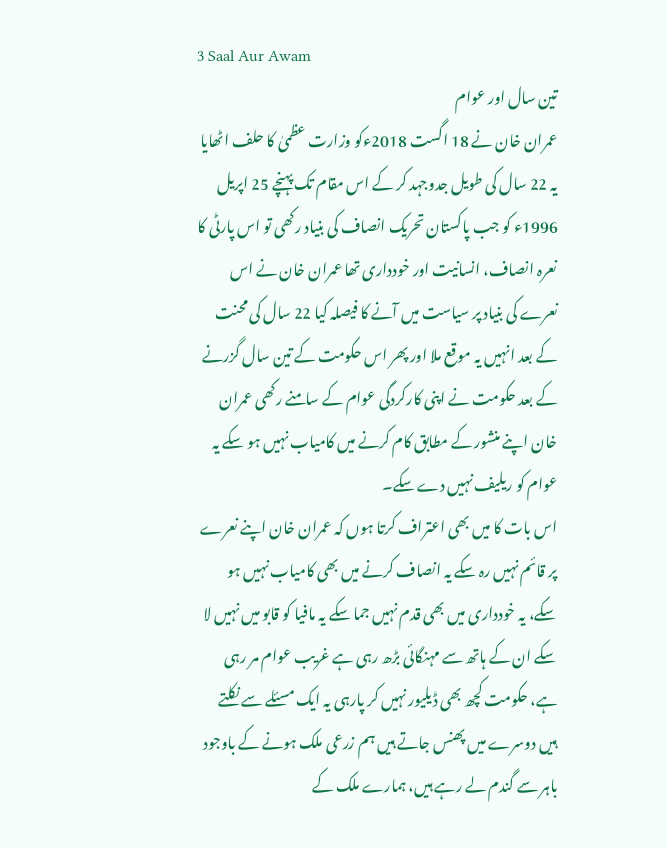3 Saal Aur Awam
تین سال اور عوام
عمران خان نے 18 اگست 2018ءکو وزارت عظمیٰ کا حلف اٹھایا یہ 22 سال کی طویل جدوجہد کر کے اس مقام تک پہنچے 25 اپریل 1996ء کو جب پاکستان تحریک انصاف کی بنیاد رکھی تو اس پارٹی کا نعرہ انصاف، انسانیت اور خودداری تھا عمران خان نے اس نعرے کی بنیاد پر سیاست میں آنے کا فیصلہ کیا 22 سال کی محنت کے بعد انہیں یہ موقع ملا اور پھر اس حکومت کے تین سال گزرنے کے بعد حکومت نے اپنی کارکردگی عوام کے سامنے رکھی عمران خان اپنے منشور کے مطابق کام کرنے میں کامیاب نہیں ہو سکے یہ عوام کو ریلیف نہیں دے سکے۔
اس بات کا میں بھی اعتراف کرتا ہوں کہ عمران خان اپنے نعرے پر قائم نہیں رہ سکے یہ انصاف کرنے میں بھی کامیاب نہیں ہو سکے، یہ خودداری میں بھی قدم نہیں جما سکے یہ مافیا کو قابو میں نہیں لا سکے ان کے ہاتھ سے مہنگائی بڑھ رہی ہے غریب عوام مر رہی ہے، حکومت کچھ بھی ڈیلیور نہیں کر پارہی یہ ایک مسئلے سے نکلتے ہیں دوسرے میں پھنس جاتے ہیں ہم زرعی ملک ہونے کے باوجود باہر سے گندم لے رہے ہیں، ہمارے ملک کے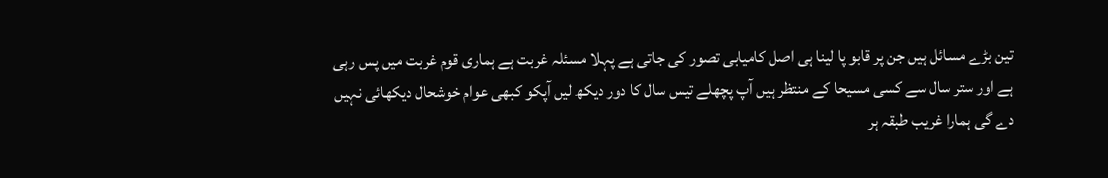تین بڑے مسائل ہیں جن پر قابو پا لینا ہی اصل کامیابی تصور کی جاتی ہے پہلا مسئلہ غربت ہے ہماری قوم غربت میں پس رہی ہے اور ستر سال سے کسی مسیحا کے منتظر ہیں آپ پچھلے تیس سال کا دور دیکھ لیں آپکو کبھی عوام خوشحال دیکھائی نہیں دے گی ہمارا غریب طبقہ ہر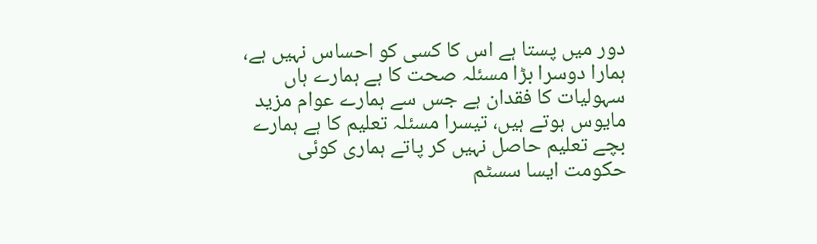دور میں پستا ہے اس کا کسی کو احساس نہیں ہے، ہمارا دوسرا بڑا مسئلہ صحت کا ہے ہمارے ہاں سہولیات کا فقدان ہے جس سے ہمارے عوام مزید مایوس ہوتے ہیں، تیسرا مسئلہ تعلیم کا ہے ہمارے بچے تعلیم حاصل نہیں کر پاتے ہماری کوئی حکومت ایسا سسٹم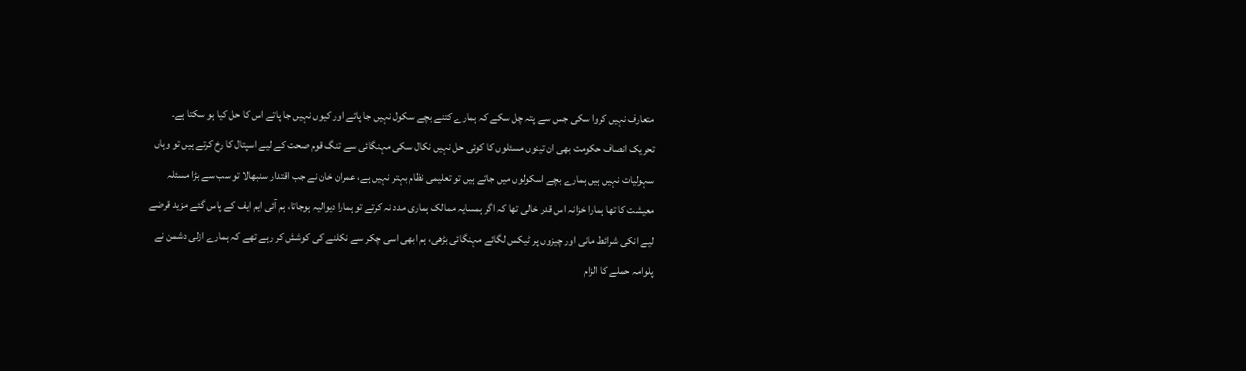متعارف نہیں کروا سکی جس سے پتہ چل سکے کہ ہمارے کتنے بچے سکول نہیں جا پاتے اور کیوں نہیں جا پاتے اس کا حل کیا ہو سکتا ہے۔
تحریک انصاف حکومت بھی ان تینوں مسئلوں کا کوئی حل نہیں نکال سکی مہنگائی سے تنگ قوم صحت کے لیے اسپتال کا رخ کرتے ہیں تو وہاں سہولیات نہیں ہیں ہمارے بچے اسکولوں میں جاتے ہیں تو تعلیمی نظام بہتر نہیں ہے، عمران خان نے جب اقتدار سنبھالا تو سب سے بڑا مسئلہ معیشت کا تھا ہمارا خزانہ اس قدر خالی تھا کہ اگر ہمسایہ ممالک ہماری مدد نہ کرتے تو ہمارا دیوالیہ ہوجاتا، ہم آئی ایم ایف کے پاس گئے مزید قرضے لیے انکی شرائط مانی اور چیزوں پر ٹیکس لگائے مہنگائی بڑھی، ہم ابھی اسی چکر سے نکلنے کی کوشش کر رہے تھے کہ ہمارے ازلی دشمن نے پلوامہ حملے کا الزام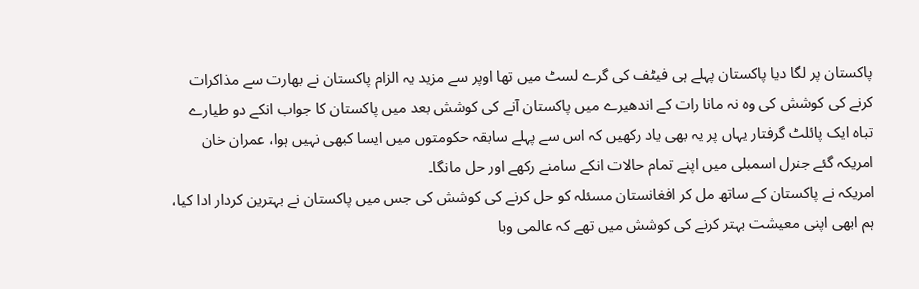پاکستان پر لگا دیا پاکستان پہلے ہی فیٹف کی گرے لسٹ میں تھا اوپر سے مزید یہ الزام پاکستان نے بھارت سے مذاکرات کرنے کی کوشش کی وہ نہ مانا رات کے اندھیرے میں پاکستان آنے کی کوشش بعد میں پاکستان کا جواب انکے دو طیارے تباہ ایک پائلٹ گرفتار یہاں پر یہ بھی یاد رکھیں کہ اس سے پہلے سابقہ حکومتوں میں ایسا کبھی نہیں ہوا، عمران خان امریکہ گئے جنرل اسمبلی میں اپنے تمام حالات انکے سامنے رکھے اور حل مانگا۔
امریکہ نے پاکستان کے ساتھ مل کر افغانستان مسئلہ کو حل کرنے کی کوشش کی جس میں پاکستان نے بہترین کردار ادا کیا، ہم ابھی اپنی معیشت بہتر کرنے کی کوشش میں تھے کہ عالمی وبا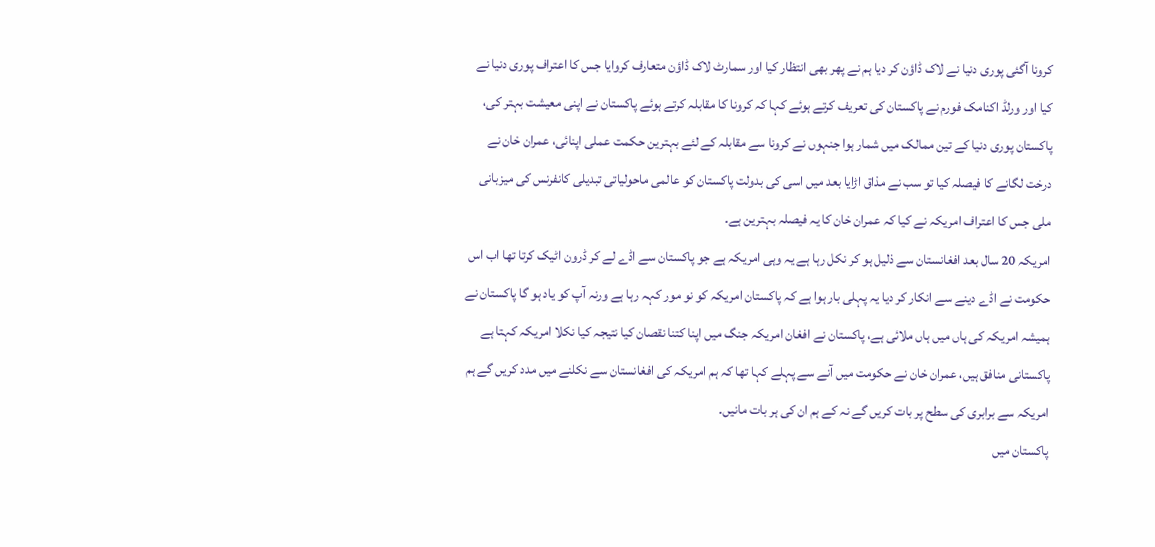کرونا آگئی پوری دنیا نے لاک ڈاؤن کر دیا ہم نے پھر بھی انتظار کیا اور سمارٹ لاک ڈاؤن متعارف کروایا جس کا اعتراف پوری دنیا نے کیا اور ورلڈ اکنامک فورم نے پاکستان کی تعریف کرتے ہوئے کہا کہ کرونا کا مقابلہ کرتے ہوئے پاکستان نے اپنی معیشت بہتر کی، پاکستان پوری دنیا کے تین ممالک میں شمار ہوا جنہوں نے کرونا سے مقابلہ کے لئے بہترین حکمت عملی اپنائی، عمران خان نے درخت لگانے کا فیصلہ کیا تو سب نے مذاق اڑایا بعد میں اسی کی بدولت پاکستان کو عالمی ماحولیاتی تبدیلی کانفرنس کی میزبانی ملی جس کا اعتراف امریکہ نے کیا کہ عمران خان کا یہ فیصلہ بہترین ہے۔
امریکہ 20 سال بعد افغانستان سے ذلیل ہو کر نکل رہا ہے یہ وہی امریکہ ہے جو پاکستان سے اڈے لے کر ڈرون اٹیک کرتا تھا اب اس حکومت نے اڈے دینے سے انکار کر دیا یہ پہلی بار ہوا ہے کہ پاکستان امریکہ کو نو مور کہہ رہا ہے ورنہ آپ کو یاد ہو گا پاکستان نے ہمیشہ امریکہ کی ہاں میں ہاں ملائی ہے، پاکستان نے افغان امریکہ جنگ میں اپنا کتنا نقصان کیا نتیجہ کیا نکلا امریکہ کہتا ہے پاکستانی منافق ہیں، عمران خان نے حکومت میں آنے سے پہلے کہا تھا کہ ہم امریکہ کی افغانستان سے نکلنے میں مدد کریں گے ہم امریکہ سے برابری کی سطح پر بات کریں گے نہ کے ہم ان کی ہر بات مانیں۔
پاکستان میں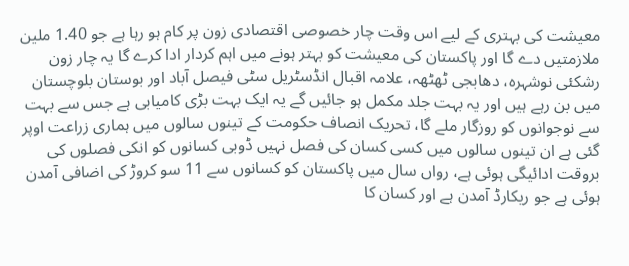معیشت کی بہتری کے لیے اس وقت چار خصوصی اقتصادی زون پر کام ہو رہا ہے جو 1.40 ملین ملازمتیں دے گا اور پاکستان کی معیشت کو بہتر ہونے میں اہم کردار ادا کرے گا یہ چار زون رشکئی نوشہرہ، دھابجی ٹھٹھہ، علامہ اقبال انڈسٹریل سٹی فیصل آباد اور بوستان بلوچستان میں بن رہے ہیں اور یہ بہت جلد مکمل ہو جائیں گے یہ ایک بہت بڑی کامیابی ہے جس سے بہت سے نوجوانوں کو روزگار ملے گا، تحریک انصاف حکومت کے تینوں سالوں میں ہماری زراعت اوپر گئی ہے ان تینوں سالوں میں کسی کسان کی فصل نہیں ڈوبی کسانوں کو انکی فصلوں کی بروقت ادائیگی ہوئی ہے، رواں سال میں پاکستان کو کسانوں سے 11 سو کروڑ کی اضافی آمدن ہوئی ہے جو ریکارڈ آمدن ہے اور کسان کا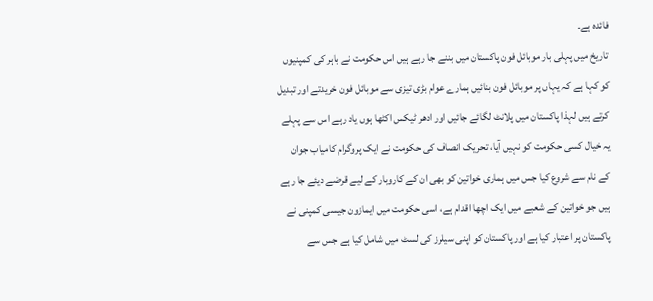فائدہ ہے۔
تاریخ میں پہلی بار موبائل فون پاکستان میں بننے جا رہے ہیں اس حکومت نے باہر کی کمپنیوں کو کہا ہے کہ یہاں پر موبائل فون بنائیں ہمارے عوام بڑی تیزی سے موبائل فون خریدتے اور تبدیل کرتے ہیں لہذا پاکستان میں پلانٹ لگائے جائیں اور ادھر ٹیکس اکٹھا ہوں یاد رہے اس سے پہلے یہ خیال کسی حکومت کو نہیں آیا، تحریک انصاف کی حکومت نے ایک پروگرام کامیاب جوان کے نام سے شروع کیا جس میں ہماری خواتین کو بھی ان کے کاروبار کے لیے قرضے دیئے جا رہے ہیں جو خواتین کے شعبے میں ایک اچھا اقدام ہے، اسی حکومت میں ایمازون جیسی کمپنی نے پاکستان پر اعتبار کیا ہے اور پاکستان کو اپنی سیلرز کی لسٹ میں شامل کیا ہے جس سے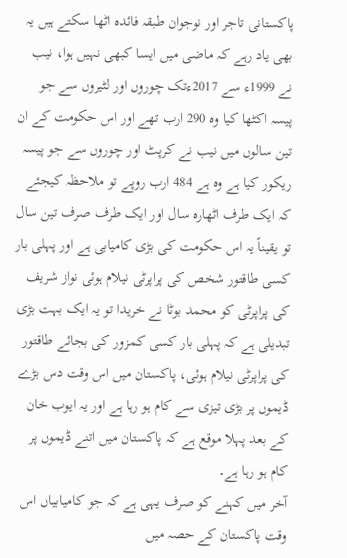پاکستانی تاجر اور نوجوان طبقہ فائدہ اٹھا سکتے ہیں یہ بھی یاد رہے کہ ماضی میں ایسا کبھی نہیں ہوا، نیب نے 1999ء سے 2017ءتک چوروں اور لٹیروں سے جو پیسہ اکٹھا کیا وہ 290 ارب تھے اور اس حکومت کے ان تین سالوں میں نیب نے کرپٹ اور چوروں سے جو پیسہ ریکور کیا ہے وہ ہے 484 ارب روپے تو ملاحظہ کیجئے کہ ایک طرف اٹھارہ سال اور ایک طرف صرف تین سال تو یقیناً یہ اس حکومت کی بڑی کامیابی ہے اور پہلی بار کسی طاقتور شخص کی پراپرٹی نیلام ہوئی نواز شریف کی پراپرٹی کو محمد بوٹا نے خریدا تو یہ ایک بہت بڑی تبدیلی ہے کہ پہلی بار کسی کمزور کی بجائے طاقتور کی پراپرٹی نیلام ہوئی، پاکستان میں اس وقت دس بڑے ڈیموں پر بڑی تیزی سے کام ہو رہا ہے اور یہ ایوب خان کے بعد پہلا موقع ہے کہ پاکستان میں اتنے ڈیموں پر کام ہو رہا ہے۔
آخر میں کہنے کو صرف یہی ہے کہ جو کامیابیاں اس وقت پاکستان کے حصہ میں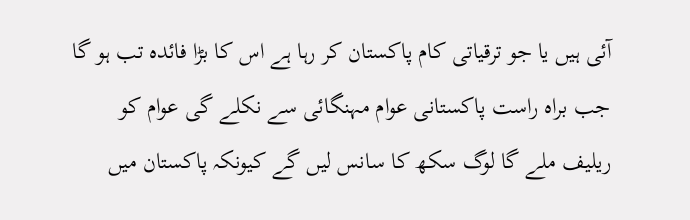آئی ہیں یا جو ترقیاتی کام پاکستان کر رہا ہے اس کا بڑا فائدہ تب ہو گا جب براہ راست پاکستانی عوام مہنگائی سے نکلے گی عوام کو ریلیف ملے گا لوگ سکھ کا سانس لیں گے کیونکہ پاکستان میں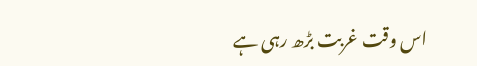اس وقت غربت بڑھ رہی ہے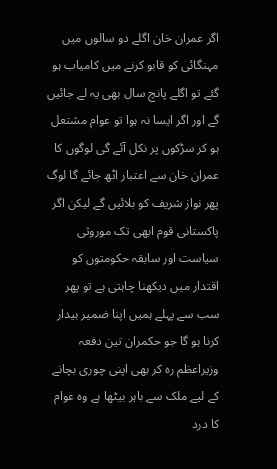اگر عمران خان اگلے دو سالوں میں مہنگائی کو قابو کرنے میں کامیاب ہو گئے تو اگلے پانچ سال بھی یہ لے جائیں گے اور اگر ایسا نہ ہوا تو عوام مشتعل ہو کر سڑکوں پر نکل آئے گی لوگوں کا عمران خان سے اعتبار اٹھ جائے گا لوگ پھر نواز شریف کو بلائیں گے لیکن اگر پاکستانی قوم ابھی تک موروثی سیاست اور سابقہ حکومتوں کو اقتدار میں دیکھنا چاہتی ہے تو پھر سب سے پہلے ہمیں اپنا ضمیر بیدار کرنا ہو گا جو حکمران تین دفعہ وزیراعظم رہ کر بھی اپنی چوری بچانے کے لیے ملک سے باہر بیٹھا ہے وہ عوام کا درد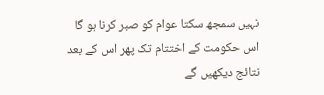نہیں سمجھ سکتا عوام کو صبر کرنا ہو گا اس حکومت کے اختتام تک پھر اس کے بعد نتائج دیکھیں گے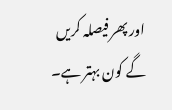اور پھر فیصلہ کریں گے کون بہتر ہے۔